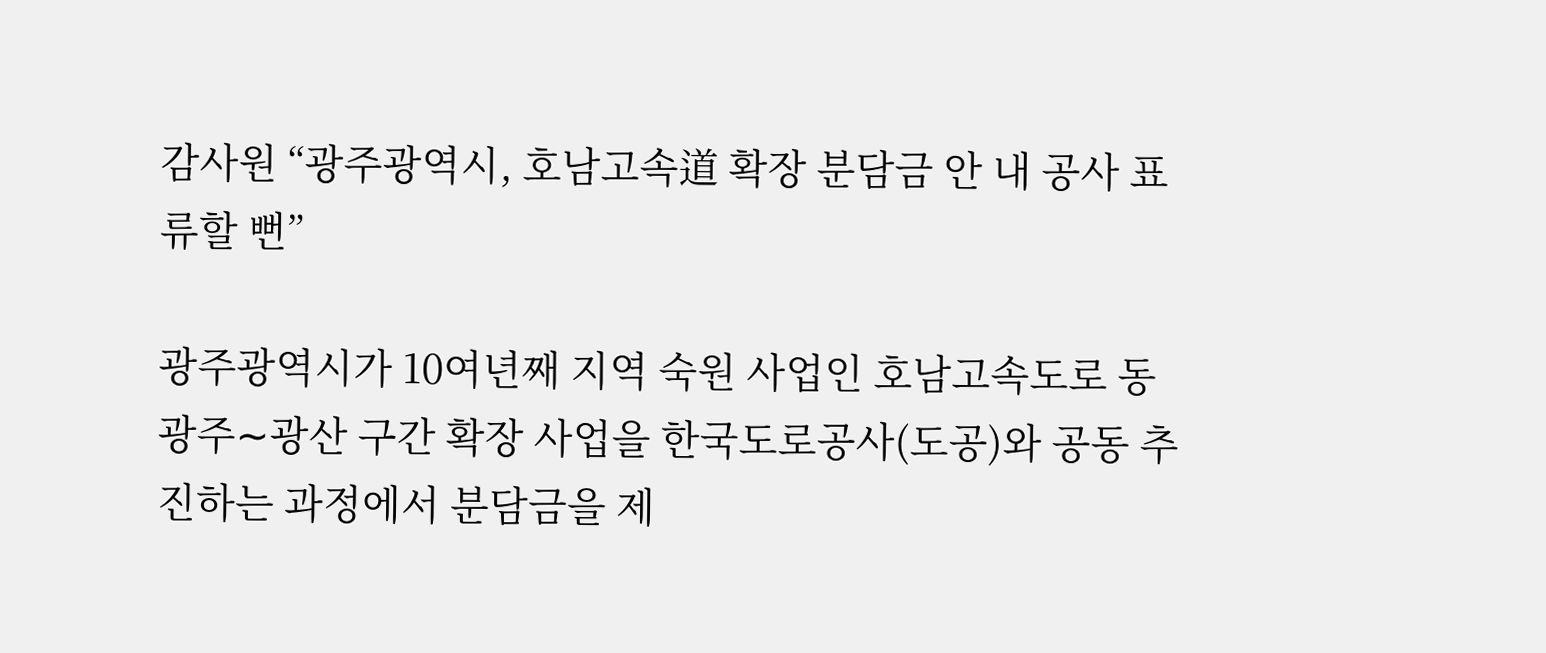감사원 “광주광역시, 호남고속道 확장 분담금 안 내 공사 표류할 뻔”

광주광역시가 10여년째 지역 숙원 사업인 호남고속도로 동광주∼광산 구간 확장 사업을 한국도로공사(도공)와 공동 추진하는 과정에서 분담금을 제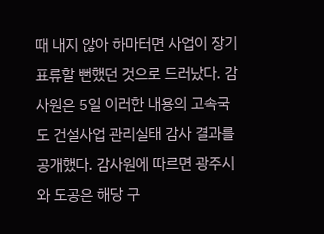때 내지 않아 하마터면 사업이 장기 표류할 뻔했던 것으로 드러났다. 감사원은 5일 이러한 내용의 고속국도 건설사업 관리실태 감사 결과를 공개했다. 감사원에 따르면 광주시와 도공은 해당 구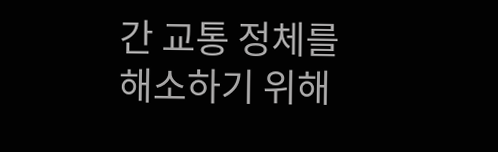간 교통 정체를 해소하기 위해